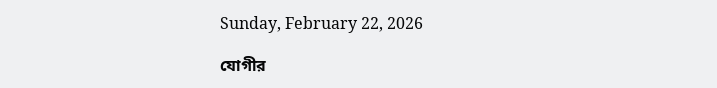Sunday, February 22, 2026

যোগীর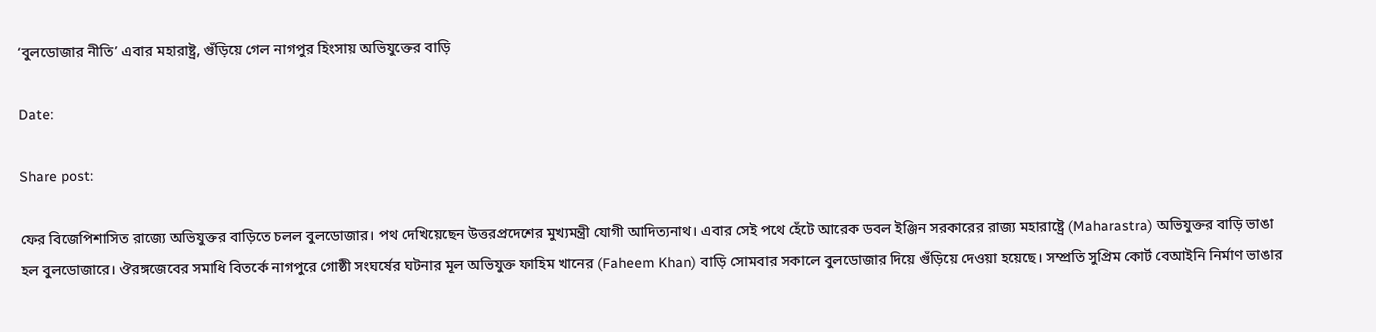‘বুলডোজার নীতি’ এবার মহারাষ্ট্র, গুঁড়িয়ে গেল নাগপুর হিংসায় অভিযুক্তের বাড়ি

Date:

Share post:

ফের বিজেপিশাসিত রাজ্যে অভিযুক্তর বাড়িতে চলল বুলডোজার। পথ দেখিয়েছেন উত্তরপ্রদেশের মুখ্যমন্ত্রী যোগী আদিত্যনাথ। এবার সেই পথে হেঁটে আরেক ডবল ইঞ্জিন সরকারের রাজ্য মহারাষ্ট্রে (Maharastra) অভিযুক্তর বাড়ি ভাঙা হল বুলডোজারে। ঔরঙ্গজেবের সমাধি বিতর্কে নাগপুরে গোষ্ঠী সংঘর্ষের ঘটনার মূল অভিযুক্ত ফাহিম খানের (Faheem Khan) বাড়ি সোমবার সকালে বুলডোজার দিয়ে গুঁড়িয়ে দেওয়া হয়েছে। সম্প্রতি সুপ্রিম কোর্ট বেআইনি নির্মাণ ভাঙার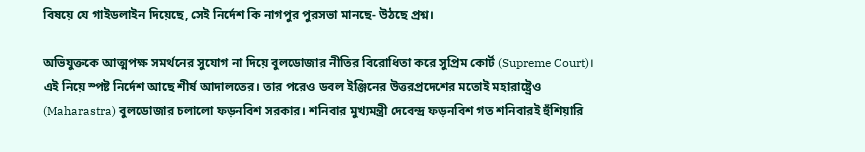বিষয়ে যে গাইডলাইন দিয়েছে, সেই নির্দেশ কি নাগপুর পুরসভা মানছে- উঠছে প্রশ্ন।

অভিযুক্তকে আত্মপক্ষ সমর্থনের সুযোগ না দিয়ে বুলডোজার নীতির বিরোধিতা করে সুপ্রিম কোর্ট (Supreme Court)। এই নিয়ে স্পষ্ট নির্দেশ আছে শীর্ষ আদালতের। তার পরেও ডবল ইঞ্জিনের উত্তরপ্রদেশের মতোই মহারাষ্ট্রেও (Maharastra) বুলডোজার চলালো ফড়নবিশ সরকার। শনিবার মুখ্যমন্ত্রী দেবেন্দ্র ফড়নবিশ গত শনিবারই হুঁশিয়ারি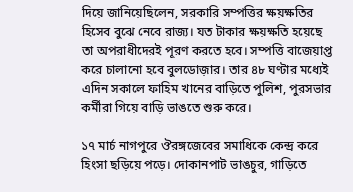দিয়ে জানিয়েছিলেন, সরকারি সম্পত্তির ক্ষয়ক্ষতির হিসেব বুঝে নেবে রাজ্য। যত টাকার ক্ষয়ক্ষতি হয়েছে তা অপরাধীদেরই পূরণ করতে হবে। সম্পত্তি বাজেয়াপ্ত করে চালানো হবে বুলডোজ়ার। তার ৪৮ ঘণ্টার মধ্যেই এদিন সকালে ফাহিম খানের বাড়িতে পুলিশ, পুরসভার কর্মীরা গিয়ে বাড়ি ভাঙতে শুরু করে।

১৭ মার্চ নাগপুরে ঔরঙ্গজেবের সমাধিকে কেন্দ্র করে হিংসা ছড়িয়ে পড়ে। দোকানপাট ভাঙচুর, গাড়িতে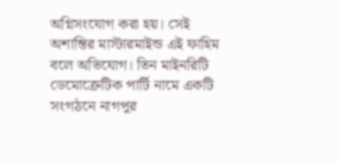অগ্নিসংযোগ করা হয়। সেই অশান্তির মাস্টারমাইন্ড এই ফাহিম বলে অভিযোগ। তিন মাইনরিটি ডেমোক্রেটিক পার্টি নামে একটি সংগঠনে নাগপুর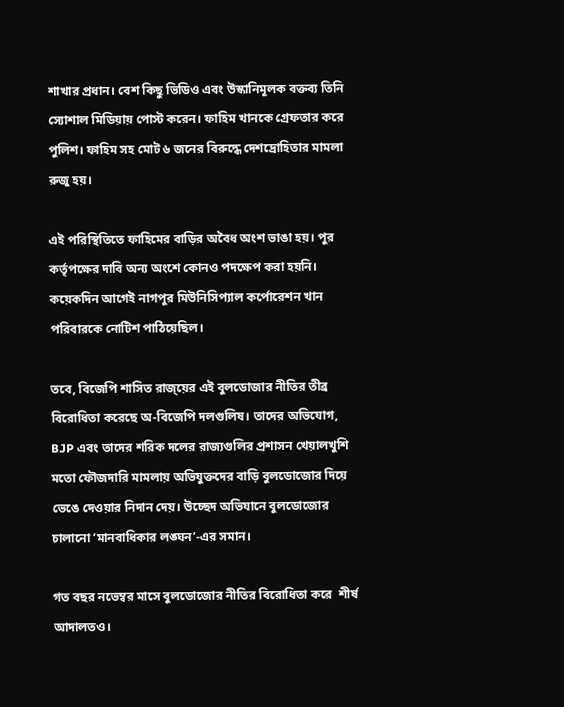শাখার প্রধান। বেশ কিছু ভিডিও এবং উস্কানিমূলক বক্তব্য তিনি স্যোশাল মিডিয়ায় পোস্ট করেন। ফাহিম খানকে গ্রেফতার করে পুলিশ। ফাহিম সহ মোট ৬ জনের বিরুদ্ধে দেশদ্রোহিতার মামলা রুজু হয়।

এই পরিস্থিতিতে ফাহিমের বাড়ির অবৈধ অংশ ভাঙা হয়। পুর কর্তৃপক্ষের দাবি অন্য অংশে কোনও পদক্ষেপ করা হয়নি। কয়েকদিন আগেই নাগপুর মিউনিসিপ্যাল কর্পোরেশন খান পরিবারকে নোটিশ পাঠিয়েছিল।

তবে, বিজেপি শাসিত রাজ্য়ের এই বুলডোজার নীতির তীব্র বিরোধিতা করেছে অ-বিজেপি দলগুলিষ। তাদের অভিযোগ, BJP এবং তাদের শরিক দলের রাজ্যগুলির প্রশাসন খেয়ালখুশি মতো ফৌজদারি মামলায় অভিযুক্তদের বাড়ি বুলডোজোর দিয়ে ভেঙে দেওয়ার নিদান দেয়। উচ্ছেদ অভিযানে বুলডোজোর চালানো ‘মানবাধিকার লঙ্ঘন’-এর সমান।

গত বছর নভেম্বর মাসে বুলডোজোর নীতির বিরোধিতা করে  শীর্ষ আদালতও।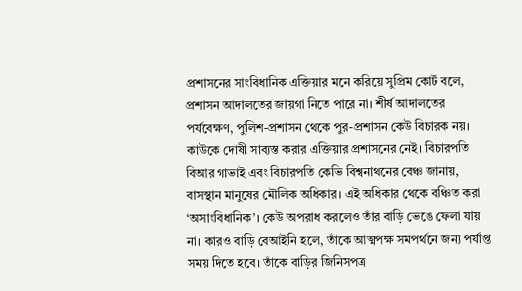প্রশাসনের সাংবিধানিক এক্তিয়ার মনে করিয়ে সুপ্রিম কোর্ট বলে, প্রশাসন আদালতের জায়গা নিতে পারে না। শীর্ষ আদালতের পর্যবেক্ষণ, পুলিশ-প্রশাসন থেকে পুর-প্রশাসন কেউ বিচারক নয়। কাউকে দোষী সাব্যস্ত করার এক্তিয়ার প্রশাসনের নেই। বিচারপতি বিআর গাভাই এবং বিচারপতি কেভি বিশ্বনাথনের বেঞ্চ জানায়, বাসস্থান মানুষের মৌলিক অধিকার। এই অধিকার থেকে বঞ্চিত করা ‘অসাংবিধানিক’। কেউ অপরাধ করলেও তাঁর বাড়ি ভেঙে ফেলা যায় না। কারও বাড়ি বেআইনি হলে, তাঁকে আত্মপক্ষ সমপর্থনে জন্য পর্যাপ্ত সময় দিতে হবে। তাঁকে বাড়ির জিনিসপত্র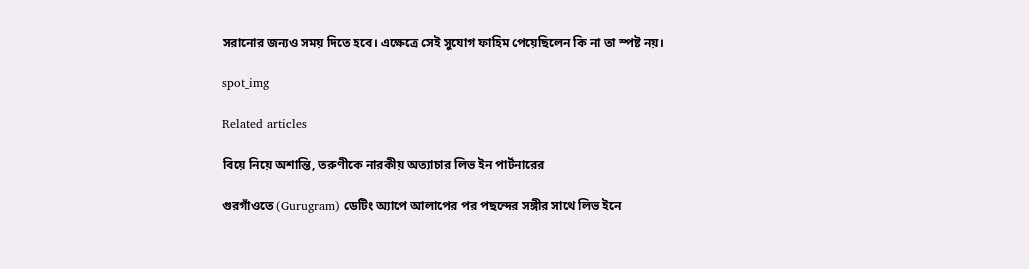সরানোর জন্যও সময় দিতে হবে। এক্ষেত্রে সেই সুযোগ ফাহিম পেয়েছিলেন কি না তা স্পষ্ট নয়।

spot_img

Related articles

বিয়ে নিয়ে অশান্তি, তরুণীকে নারকীয় অত্যাচার লিভ ইন পার্টনারের

গুরগাঁওতে (Gurugram) ডেটিং অ্যাপে আলাপের পর পছন্দের সঙ্গীর সাথে লিভ ইনে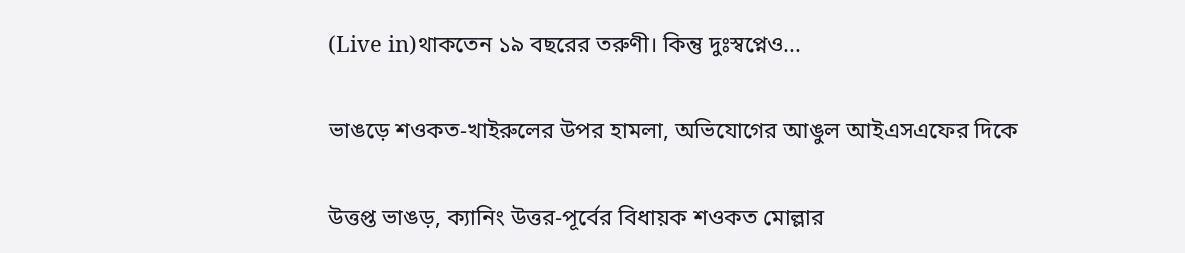(Live in)থাকতেন ১৯ বছরের তরুণী। কিন্তু দুঃস্বপ্নেও...

ভাঙড়ে শওকত-খাইরুলের উপর হামলা, অভিযোগের আঙুল আইএসএফের দিকে

উত্তপ্ত ভাঙড়, ক্যানিং উত্তর-পূর্বের বিধায়ক শওকত মোল্লার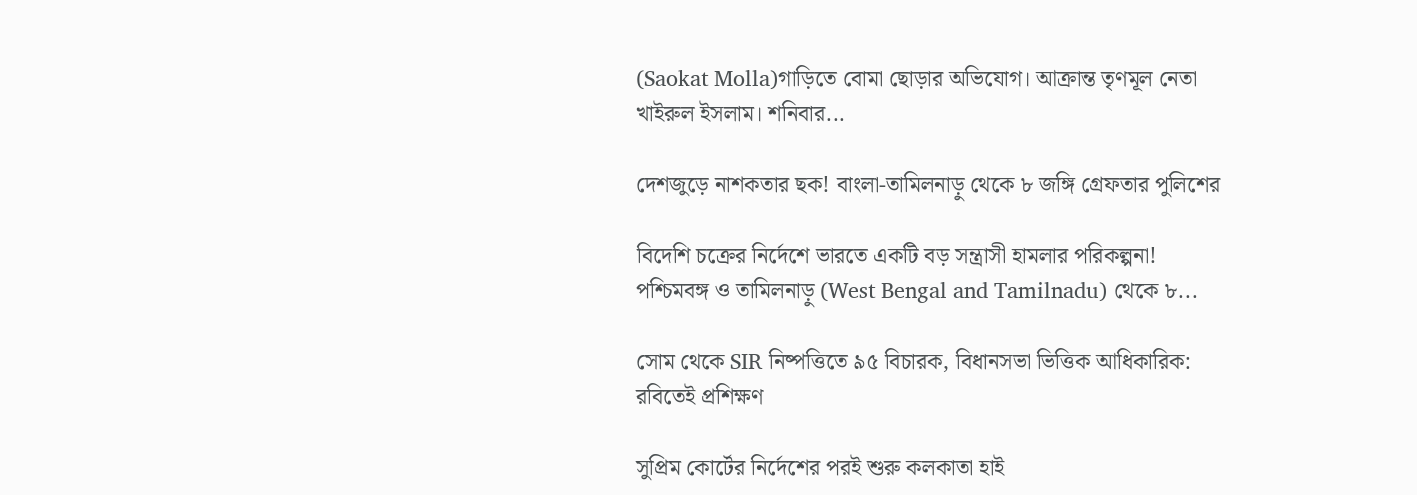(Saokat Molla)গাড়িতে বোমা ছোড়ার অভিযোগ। আক্রান্ত তৃণমূল নেতা খাইরুল ইসলাম। শনিবার...

দেশজুড়ে নাশকতার ছক! বাংলা-তামিলনাড়ু থেকে ৮ জঙ্গি গ্রেফতার পুলিশের

বিদেশি চক্রের নির্দেশে ভারতে একটি বড় সন্ত্রাসী হামলার পরিকল্পনা! পশ্চিমবঙ্গ ও তামিলনাড়ু (West Bengal and Tamilnadu) থেকে ৮...

সোম থেকে SIR নিষ্পত্তিতে ৯৫ বিচারক, বিধানসভা ভিত্তিক আধিকারিক: রবিতেই প্রশিক্ষণ

সুপ্রিম কোর্টের নির্দেশের পরই শুরু কলকাতা হাই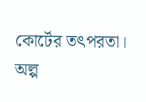কোর্টের তৎপরতা। অল্প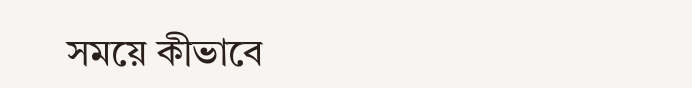সময়ে কীভাবে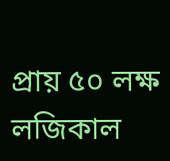প্রায় ৫০ লক্ষ লজিকাল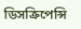ডিসক্রিপেন্সি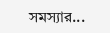সমস্যার...